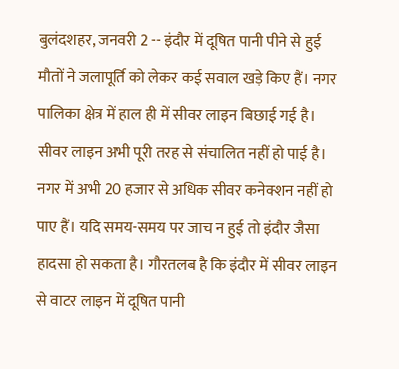बुलंदशहर, जनवरी 2 -- इंदौर में दूषित पानी पीने से हुई मौतों ने जलापूर्ति को लेकर कई सवाल खड़े किए हैं। नगर पालिका क्षेत्र में हाल ही में सीवर लाइन बिछाई गई है। सीवर लाइन अभी पूरी तरह से संचालित नहीं हो पाई है। नगर में अभी 20 हजार से अधिक सीवर कनेक्शन नहीं हो पाए हैं। यदि समय-समय पर जाच न हुई तो इंदौर जैसा हादसा हो सकता है। गौरतलब है कि इंदौर में सीवर लाइन से वाटर लाइन में दूषित पानी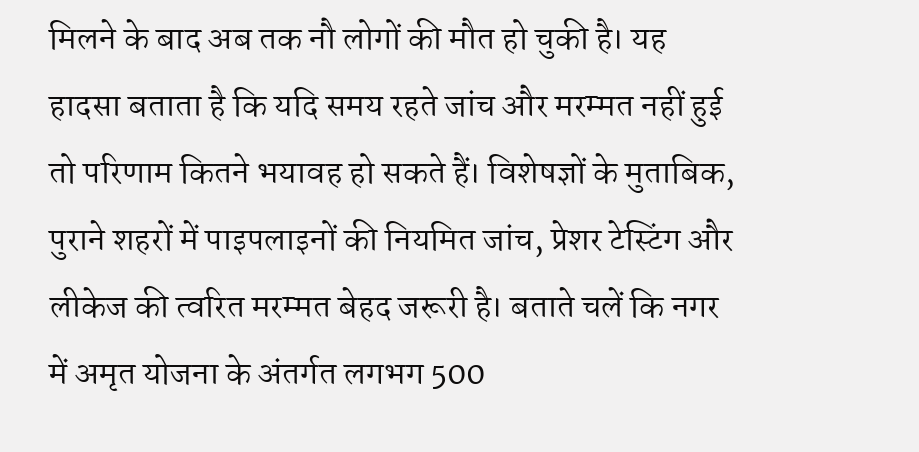मिलने के बाद अब तक नौ लोगों की मौत हो चुकी है। यह हादसा बताता है कि यदि समय रहते जांच और मरम्मत नहीं हुई तो परिणाम कितने भयावह हो सकते हैं। विशेषज्ञों के मुताबिक, पुराने शहरों में पाइपलाइनों की नियमित जांच, प्रेशर टेस्टिंग और लीकेज की त्वरित मरम्मत बेहद जरूरी है। बताते चलें कि नगर में अमृत योजना के अंतर्गत लगभग 500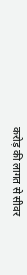करोड़ की लागत से सीवर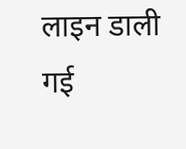लाइन डाली गई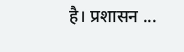है। प्रशासन ...